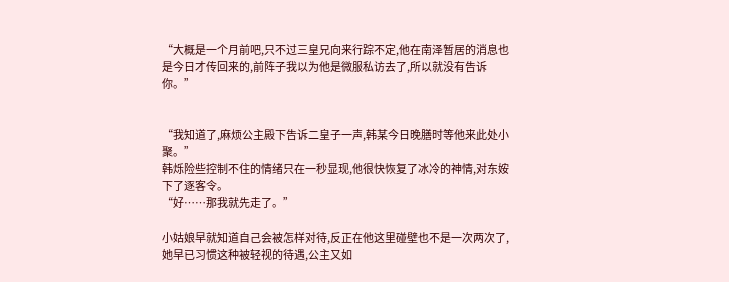“大概是一个月前吧,只不过三皇兄向来行踪不定,他在南泽暂居的消息也是今日才传回来的,前阵子我以为他是微服私访去了,所以就没有告诉你。”


“我知道了,麻烦公主殿下告诉二皇子一声,韩某今日晚膳时等他来此处小聚。”
韩烁险些控制不住的情绪只在一秒显现,他很快恢复了冰冷的神情,对东姲下了逐客令。
“好……那我就先走了。”

小姑娘早就知道自己会被怎样对待,反正在他这里碰壁也不是一次两次了,她早已习惯这种被轻视的待遇,公主又如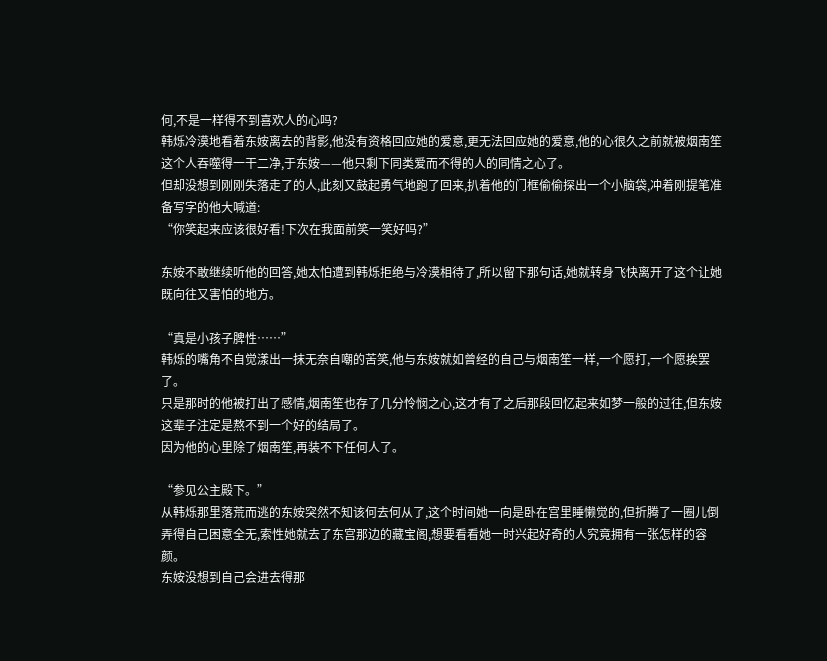何,不是一样得不到喜欢人的心吗?
韩烁冷漠地看着东姲离去的背影,他没有资格回应她的爱意,更无法回应她的爱意,他的心很久之前就被烟南笙这个人吞噬得一干二净,于东姲——他只剩下同类爱而不得的人的同情之心了。
但却没想到刚刚失落走了的人,此刻又鼓起勇气地跑了回来,扒着他的门框偷偷探出一个小脑袋,冲着刚提笔准备写字的他大喊道:
“你笑起来应该很好看!下次在我面前笑一笑好吗?”

东姲不敢继续听他的回答,她太怕遭到韩烁拒绝与冷漠相待了,所以留下那句话,她就转身飞快离开了这个让她既向往又害怕的地方。

“真是小孩子脾性……”
韩烁的嘴角不自觉漾出一抹无奈自嘲的苦笑,他与东姲就如曾经的自己与烟南笙一样,一个愿打,一个愿挨罢了。
只是那时的他被打出了感情,烟南笙也存了几分怜悯之心,这才有了之后那段回忆起来如梦一般的过往,但东姲这辈子注定是熬不到一个好的结局了。
因为他的心里除了烟南笙,再装不下任何人了。

“参见公主殿下。”
从韩烁那里落荒而逃的东姲突然不知该何去何从了,这个时间她一向是卧在宫里睡懒觉的,但折腾了一圈儿倒弄得自己困意全无,索性她就去了东宫那边的藏宝阁,想要看看她一时兴起好奇的人究竟拥有一张怎样的容颜。
东姲没想到自己会进去得那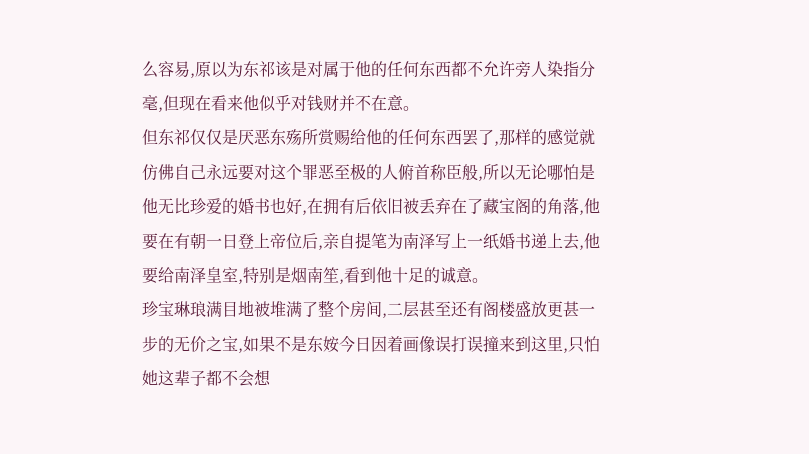么容易,原以为东祁该是对属于他的任何东西都不允许旁人染指分毫,但现在看来他似乎对钱财并不在意。
但东祁仅仅是厌恶东殇所赏赐给他的任何东西罢了,那样的感觉就仿佛自己永远要对这个罪恶至极的人俯首称臣般,所以无论哪怕是他无比珍爱的婚书也好,在拥有后依旧被丢弃在了藏宝阁的角落,他要在有朝一日登上帝位后,亲自提笔为南泽写上一纸婚书递上去,他要给南泽皇室,特别是烟南笙,看到他十足的诚意。
珍宝琳琅满目地被堆满了整个房间,二层甚至还有阁楼盛放更甚一步的无价之宝,如果不是东姲今日因着画像误打误撞来到这里,只怕她这辈子都不会想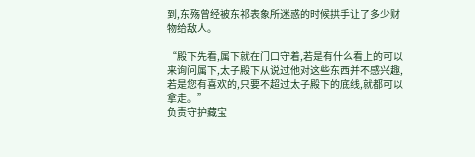到,东殇曾经被东祁表象所迷惑的时候拱手让了多少财物给敌人。

“殿下先看,属下就在门口守着,若是有什么看上的可以来询问属下,太子殿下从说过他对这些东西并不感兴趣,若是您有喜欢的,只要不超过太子殿下的底线,就都可以拿走。”
负责守护藏宝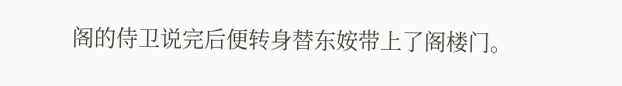阁的侍卫说完后便转身替东姲带上了阁楼门。